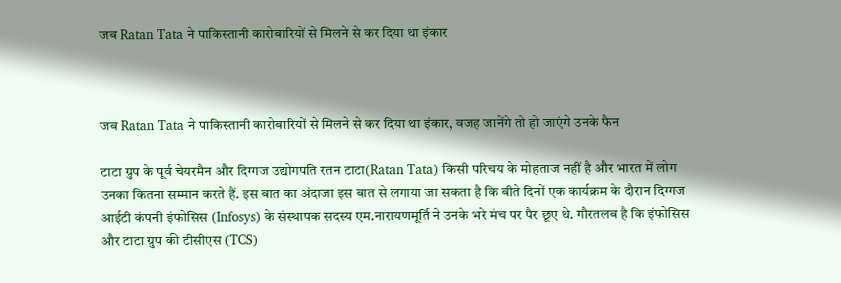जब Ratan Tata ने पाकिस्तानी कारोबारियों से मिलने से कर दिया था इंकार



जब Ratan Tata ने पाकिस्तानी कारोबारियों से मिलने से कर दिया था इंकार, वजह जानेंगे तो हो जाएंगे उनके फैन

टाटा ग्रुप के पूर्व चेयरमैन और दिग्गज उद्योगपति रतन टाटा(Ratan Tata) किसी परिचय के मोहताज नहीं है और भारत में लोग उनका कितना सम्मान करते हैं. इस बात का अंदाजा इस बात से लगाया जा सकता है कि बीते दिनों एक कार्यक्रम के दौरान दिग्गज आईटी कंपनी इंफोसिस (Infosys) के संस्थापक सदस्य एम.नारायणमूर्ति ने उनके भरे मंच पर पैर छूए थे. गौरतलब है कि इंफोसिस और टाटा ग्रुप की टीसीएस (TCS)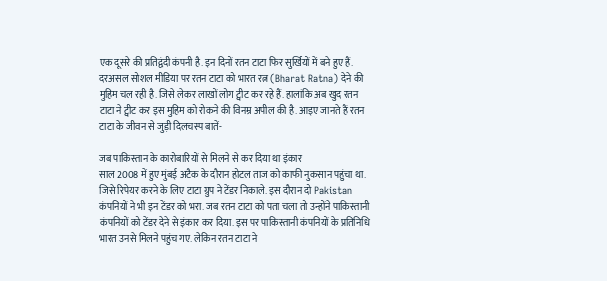एक दूसरे की प्रतिद्वंदी कंपनी है. इन दिनों रतन टाटा फिर सुर्खियों में बने हुए हैं. दरअसल सोशल मीडिया पर रतन टाटा को भारत रत्न (Bharat Ratna) देने की मुहिम चल रही है. जिसे लेकर लाखों लोग ट्वीट कर रहे हैं. हालांकि अब खुद रतन टाटा ने ट्वीट कर इस मुहिम को रोकने की विनम्र अपील की है. आइए जानते हैं रतन टाटा के जीवन से जुड़ी दिलचस्प बातें-

जब पाकिस्तान के कारोबारियों से मिलने से कर दिया था इंकार
साल 2008 में हुए मुंबई अटैक के दौरान होटल ताज को काफी नुकसान पहुंचा था. जिसे रिपेयर करने के लिए टाटा ग्रुप ने टेंडर निकाले. इस दौरान दो Pakistan कंपनियों ने भी इन टेंडर को भरा. जब रतन टाटा को पता चला तो उन्होंने पाकिस्तानी कंपनियों को टेंडर देने से इंकार कर दिया. इस पर पाकिस्तानी कंपनियों के प्रतिनिधि भारत उनसे मिलने पहुंच गए. लेकिन रतन टाटा ने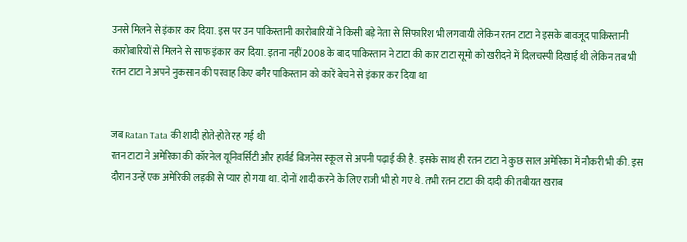उनसे मिलने से इंकार कर दिया. इस पर उन पाकिस्तानी कारोबारियों ने किसी बड़े नेता से सिफारिश भी लगवायी लेकिन रतन टाटा ने इसके बावजूद पाकिस्तानी कारोबारियों से मिलने से साफ इंकार कर दिया. इतना नहीं 2008 के बाद पाकिस्तान ने टाटा की कार टाटा सूमो को खरीदने में दिलचस्पी दिखाई थी लेकिन तब भी रतन टाटा ने अपने नुकसान की परवाह किए बगैर पाकिस्तान को कारें बेचने से इंकार कर दिया था


जब Ratan Tata की शादी होते-होते रह गई थी
रतन टाटा ने अमेरिका की कॉरनेल यूनिवर्सिटी और हार्वर्ड बिजनेस स्कूल से अपनी पढ़ाई की है. इसके साथ ही रतन टाटा ने कुछ साल अमेरिका में नौकरी भी की. इस दौरान उन्हें एक अमेरिकी लड़की से प्यार हो गया था. दोनों शादी करने के लिए राजी भी हो गए थे. तभी रतन टाटा की दादी की तबीयत खराब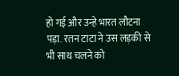हो गई और उन्हे भारत लौटना पड़ा. रतन टाटा ने उस लड़की से भी साथ चलने को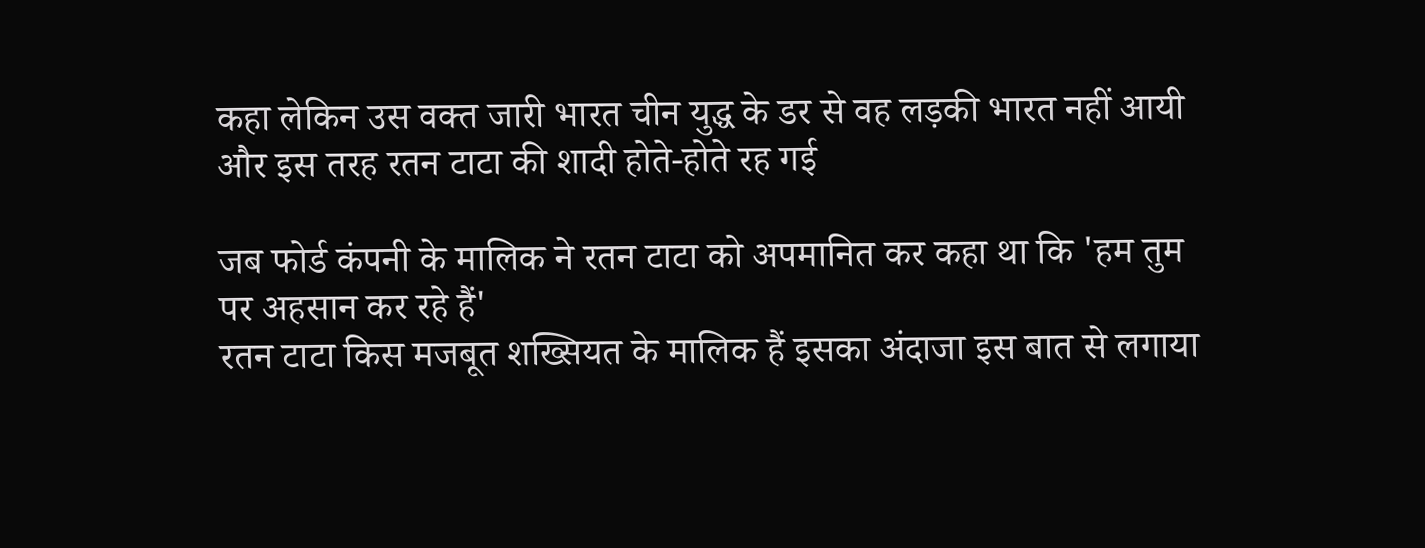कहा लेकिन उस वक्त जारी भारत चीन युद्ध के डर से वह लड़की भारत नहीं आयी और इस तरह रतन टाटा की शादी होते-होते रह गई

जब फोर्ड कंपनी के मालिक ने रतन टाटा को अपमानित कर कहा था कि 'हम तुम पर अहसान कर रहे हैं'
रतन टाटा किस मजबूत शख्सियत के मालिक हैं इसका अंदाजा इस बात से लगाया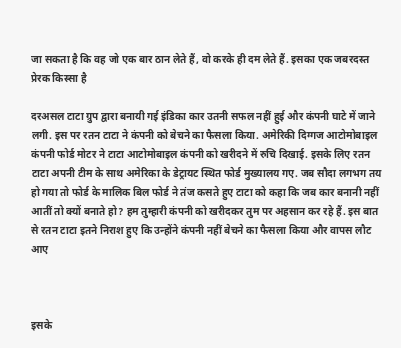जा सकता है कि वह जो एक बार ठान लेते हैं, वो करके ही दम लेते हैं. इसका एक जबरदस्त प्रेरक किस्सा है

दरअसल टाटा ग्रुप द्वारा बनायी गई इंडिका कार उतनी सफल नहीं हुई और कंपनी घाटे में जाने लगी. इस पर रतन टाटा ने कंपनी को बेचने का फैसला किया. अमेरिकी दिग्गज आटोमोबाइल कंपनी फोर्ड मोटर ने टाटा आटोमोबाइल कंपनी को खरीदने में रुचि दिखाई. इसके लिए रतन टाटा अपनी टीम के साथ अमेरिका के डेट्रायट स्थित फोर्ड मुख्यालय गए. जब सौदा लगभग तय हो गया तो फोर्ड के मालिक बिल फोर्ड ने तंज कसते हुए टाटा को कहा कि जब कार बनानी नहीं आतीं तो क्यों बनाते हो? हम तुम्हारी कंपनी को खरीदकर तुम पर अहसान कर रहे हैं. इस बात से रतन टाटा इतने निराश हुए कि उन्होंने कंपनी नहीं बेचने का फैसला किया और वापस लौट आए



इसके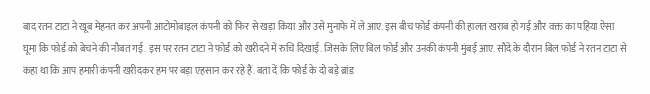बाद रतन टाटा ने खूब मेहनत कर अपनी आटोमोबाइल कंपनी को फिर से खड़ा किया और उसे मुनाफे में ले आए. इस बीच फोर्ड कंपनी की हालत खराब हो गई और वक्त का पहिया ऐसा घूमा कि फोर्ड को बेचने की नौबत गई. इस पर रतन टाटा ने फोर्ड को खरीदने में रुचि दिखाई. जिसके लिए बिल फोर्ड और उनकी कंपनी मुंबई आए. सौदे के दौरान बिल फोर्ड ने रतन टाटा से कहा था कि आप हमारी कंपनी खरीदकर हम पर बड़ा एहसान कर रहे हैं. बता दें कि फोर्ड के दो बड़े ब्रांड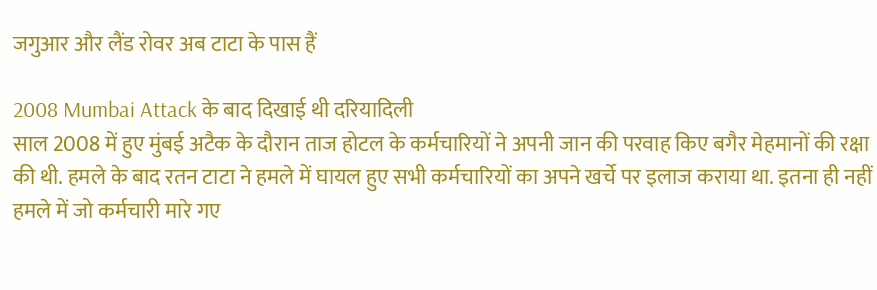जगुआर और लैंड रोवर अब टाटा के पास हैं

2008 Mumbai Attack के बाद दिखाई थी दरियादिली
साल 2008 में हुए मुंबई अटैक के दौरान ताज होटल के कर्मचारियों ने अपनी जान की परवाह किए बगैर मेहमानों की रक्षा की थी. हमले के बाद रतन टाटा ने हमले में घायल हुए सभी कर्मचारियों का अपने खर्चे पर इलाज कराया था. इतना ही नहीं हमले में जो कर्मचारी मारे गए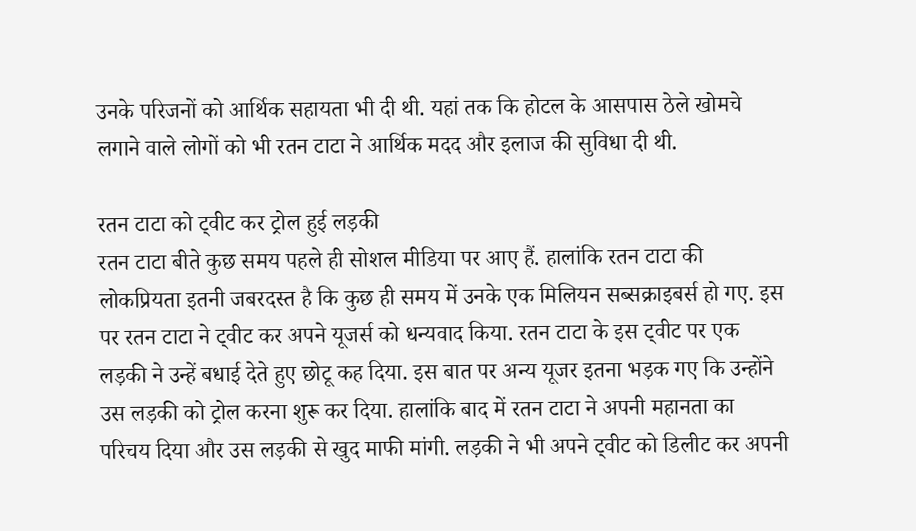उनके परिजनों को आर्थिक सहायता भी दी थी. यहां तक कि होटल के आसपास ठेले खोमचे लगाने वाले लोगों को भी रतन टाटा ने आर्थिक मदद और इलाज की सुविधा दी थी.

रतन टाटा को ट्वीट कर ट्रोल हुई लड़की
रतन टाटा बीते कुछ समय पहले ही सोशल मीडिया पर आए हैं. हालांकि रतन टाटा की लोकप्रियता इतनी जबरदस्त है कि कुछ ही समय में उनके एक मिलियन सब्सक्राइबर्स हो गए. इस पर रतन टाटा ने ट्वीट कर अपने यूजर्स को धन्यवाद किया. रतन टाटा के इस ट्वीट पर एक लड़की ने उन्हें बधाई देते हुए छोटू कह दिया. इस बात पर अन्य यूजर इतना भड़क गए कि उन्होंने उस लड़की को ट्रोल करना शुरू कर दिया. हालांकि बाद में रतन टाटा ने अपनी महानता का परिचय दिया और उस लड़की से खुद माफी मांगी. लड़की ने भी अपने ट्वीट को डिलीट कर अपनी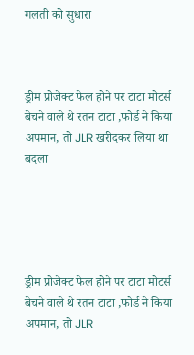गलती को सुधारा



ड्रीम प्रोजेक्ट फेल होने पर टाटा मोटर्स बेचने वाले थे रतन टाटा ,फोर्ड ने किया अपमान, तो JLR खरीदकर लिया था बदला





ड्रीम प्रोजेक्ट फेल होने पर टाटा मोटर्स बेचने वाले थे रतन टाटा ,फोर्ड ने किया अपमान, तो JLR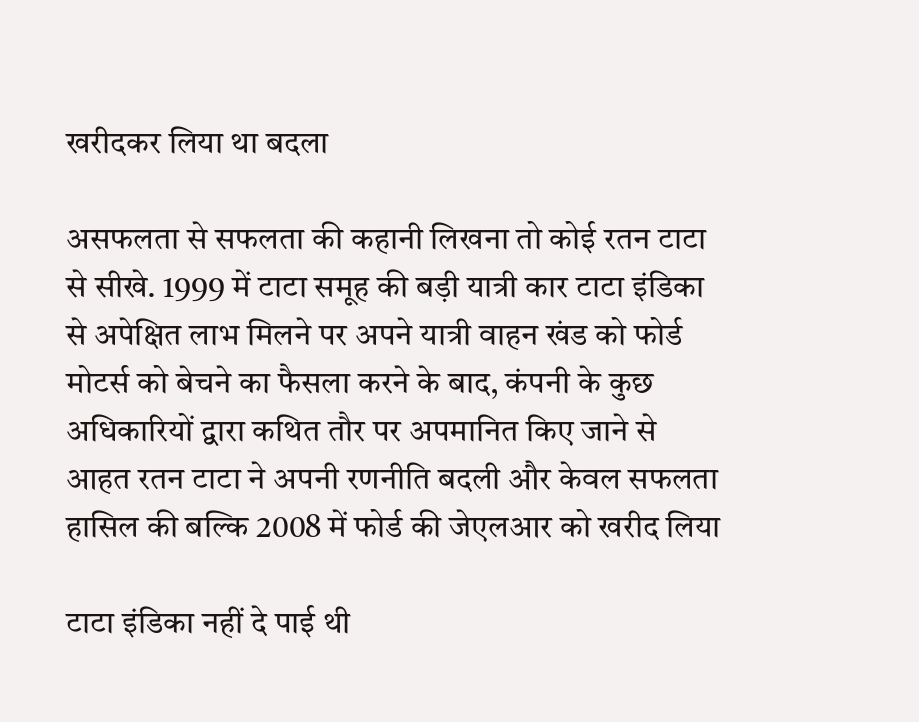खरीदकर लिया था बदला

असफलता से सफलता की कहानी लिखना तो कोई रतन टाटा से सीखे. 1999 में टाटा समूह की बड़ी यात्री कार टाटा इंडिका से अपेक्षित लाभ मिलने पर अपने यात्री वाहन खंड को फोर्ड मोटर्स को बेचने का फैसला करने के बाद, कंपनी के कुछ अधिकारियों द्वारा कथित तौर पर अपमानित किए जाने से आहत रतन टाटा ने अपनी रणनीति बदली और केवल सफलता हासिल की बल्कि 2008 में फोर्ड की जेएलआर को खरीद लिया

टाटा इंडिका नहीं दे पाई थी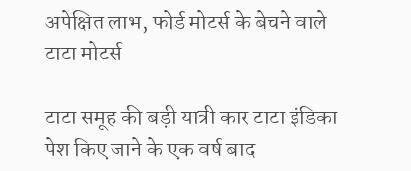अपेक्षित लाभ, फोर्ड मोटर्स के बेचने वाले टाटा मोटर्स

टाटा समूह की बड़ी यात्री कार टाटा इंडिका पेश किए जाने के एक वर्ष बाद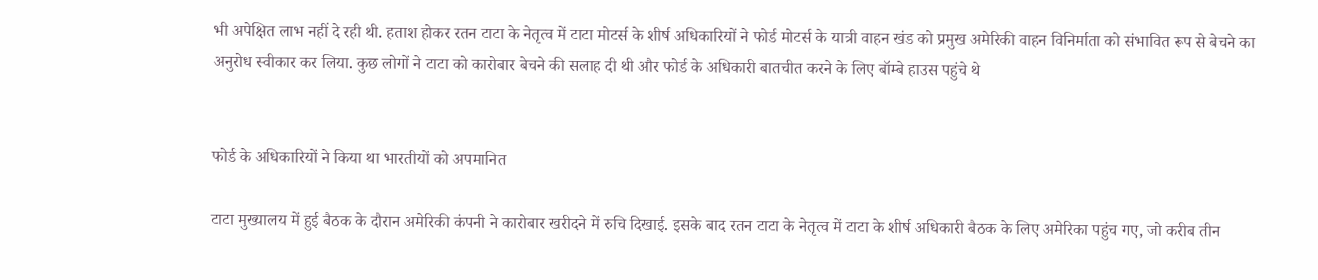भी अपेक्षित लाभ नहीं दे रही थी. हताश होकर रतन टाटा के नेतृत्व में टाटा मोटर्स के शीर्ष अधिकारियों ने फोर्ड मोटर्स के यात्री वाहन खंड को प्रमुख अमेरिकी वाहन विनिर्माता को संभावित रूप से बेचने का अनुरोध स्वीकार कर लिया. कुछ लोगों ने टाटा को कारोबार बेचने की सलाह दी थी और फोर्ड के अधिकारी बातचीत करने के लिए बॉम्बे हाउस पहुंचे थे


फोर्ड के अधिकारियों ने किया था भारतीयों को अपमानित

टाटा मुख्यालय में हुई बैठक के दौरान अमेरिकी कंपनी ने कारोबार खरीदने में रुचि दिखाई. इसके बाद रतन टाटा के नेतृत्व में टाटा के शीर्ष अधिकारी बैठक के लिए अमेरिका पहुंच गए, जो करीब तीन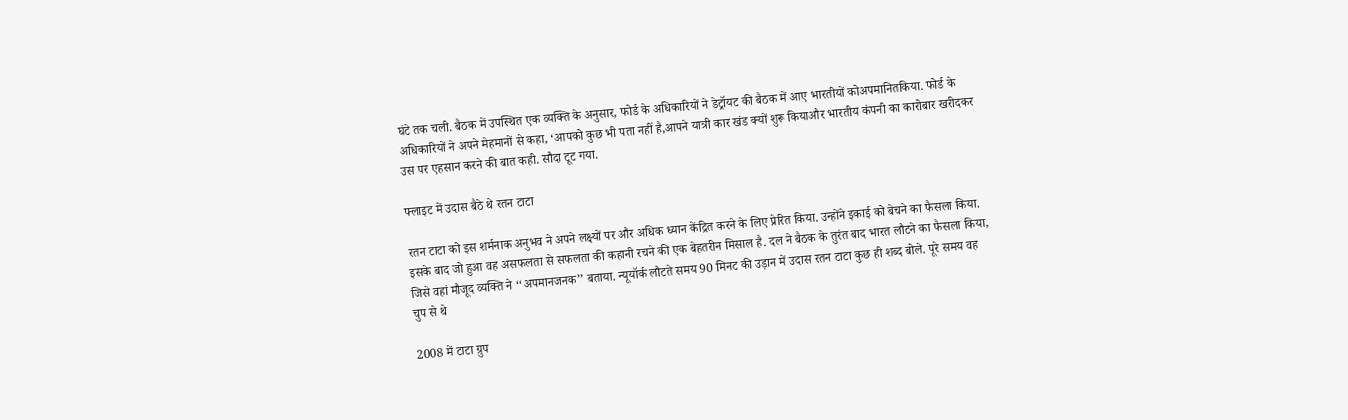घंटे तक चली. बैठक में उपस्थित एक व्यक्ति के अनुसार, फोर्ड के अधिकारियों ने डेट्रॉयट की बैठक में आए भारतीयों कोअपमानितकिया. फोर्ड के अधिकारियों ने अपने मेहमानों से कहा, ‘आपको कुछ भी पता नहीं है,आपने यात्री कार खंड क्यों शुरू कियाऔर भारतीय कंपनी का कारोबार खरीदकर उस पर एहसान करने की बात कही. सौदा टूट गया.

फ्लाइट में उदास बैठे थे रतन टाटा

रतन टाटा को इस शर्मनाक अनुभव ने अपने लक्ष्यों पर और अधिक ध्यान केंद्रित करने के लिए प्रेरित किया. उन्होंने इकाई को बेचने का फैसला किया. इसके बाद जो हुआ वह असफलता से सफलता की कहानी रचने की एक बेहतरीन मिसाल है. दल ने बैठक के तुरंत बाद भारत लौटने का फैसला किया, जिसे वहां मौजूद व्यक्ति ने ‘‘अपमानजनक’’ बताया. न्यूयॉर्क लौटते समय 90 मिनट की उड़ान में उदास रतन टाटा कुछ ही शब्द बोले. पूरे समय वह चुप से थे

2008 में टाटा ग्रुप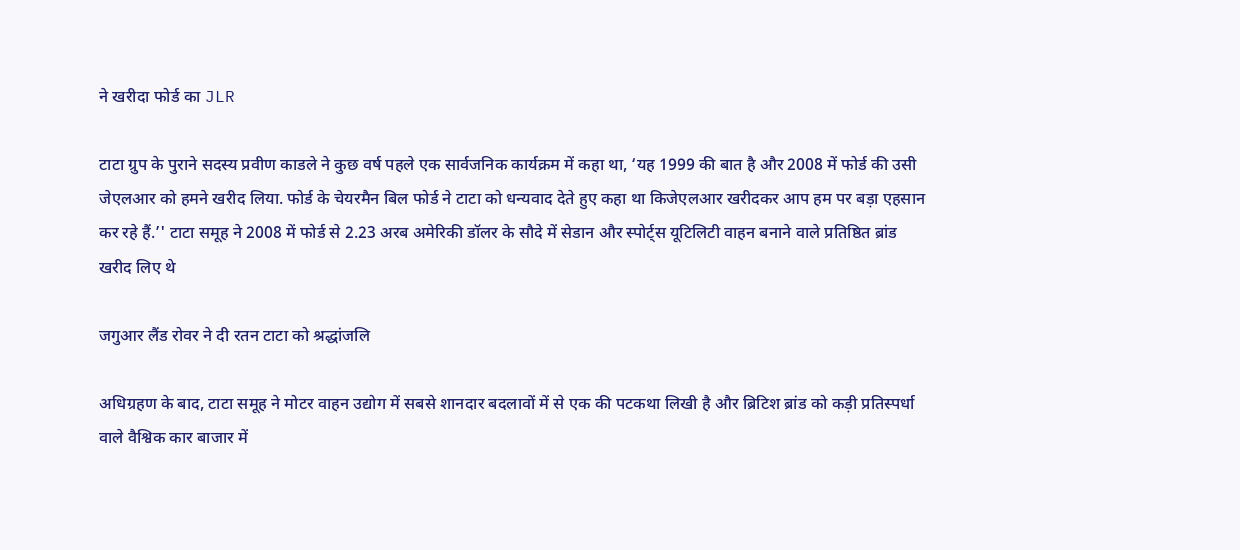ने खरीदा फोर्ड का JLR

टाटा ग्रुप के पुराने सदस्य प्रवीण काडले ने कुछ वर्ष पहले एक सार्वजनिक कार्यक्रम में कहा था, ‘यह 1999 की बात है और 2008 में फोर्ड की उसी जेएलआर को हमने खरीद लिया. फोर्ड के चेयरमैन बिल फोर्ड ने टाटा को धन्यवाद देते हुए कहा था किजेएलआर खरीदकर आप हम पर बड़ा एहसान कर रहे हैं.’' टाटा समूह ने 2008 में फोर्ड से 2.23 अरब अमेरिकी डॉलर के सौदे में सेडान और स्पोर्ट्स यूटिलिटी वाहन बनाने वाले प्रतिष्ठित ब्रांड खरीद लिए थे

जगुआर लैंड रोवर ने दी रतन टाटा को श्रद्धांजलि

अधिग्रहण के बाद, टाटा समूह ने मोटर वाहन उद्योग में सबसे शानदार बदलावों में से एक की पटकथा लिखी है और ब्रिटिश ब्रांड को कड़ी प्रतिस्पर्धा वाले वैश्विक कार बाजार में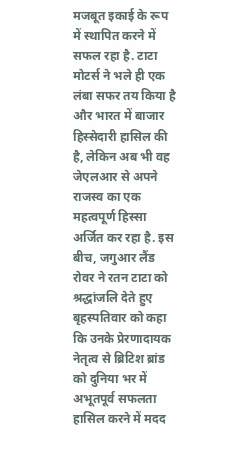मजबूत इकाई के रूप में स्थापित करने में सफल रहा है. टाटा मोटर्स ने भले ही एक लंबा सफर तय किया है और भारत में बाजार हिस्सेदारी हासिल की है, लेकिन अब भी वह जेएलआर से अपने राजस्व का एक महत्वपूर्ण हिस्सा अर्जित कर रहा है. इस बीच, जगुआर लैंड रोवर ने रतन टाटा को श्रद्धांजलि देते हुए बृहस्पतिवार को कहा कि उनके प्रेरणादायक नेतृत्व से ब्रिटिश ब्रांड को दुनिया भर में अभूतपूर्व सफलता हासिल करने में मदद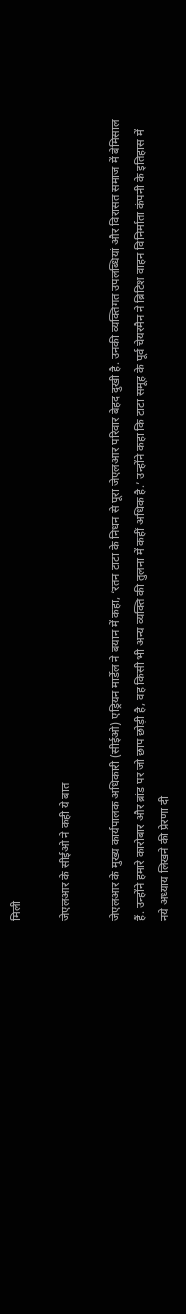मिली

जेएलआर के सीईओ ने कही ये बात

जेएलआर के मुख्य कार्यपालक अधिकारी (सीईओ) एड्रियन मार्डेल ने बयान में कहा, ‘रतन टाटा के निधन से पूरा जेएलआर परिवार बेहद दुखी है. उनकी व्यक्तिगत उपलब्धियां और विरासत समाज में बेमिसाल हैं. उन्होंने हमारे कारोबार और ब्रांड पर जो छाप छोड़ी है, वह किसी भी अन्य व्यक्ति की तुलना में कहीं अधिक है.’ उन्होंने कहा कि टाटा समूह के पूर्व चेयरमैन ने ब्रिटिश वाहन विनिर्माता कंपनी के इतिहास में नये अध्याय लिखने की प्रेरणा दी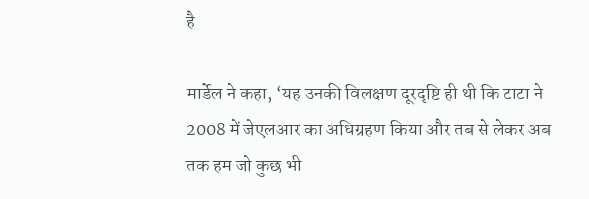है

मार्डेल ने कहा, ‘यह उनकी विलक्षण दूरदृष्टि ही थी कि टाटा ने 2008 में जेएलआर का अधिग्रहण किया और तब से लेकर अब तक हम जो कुछ भी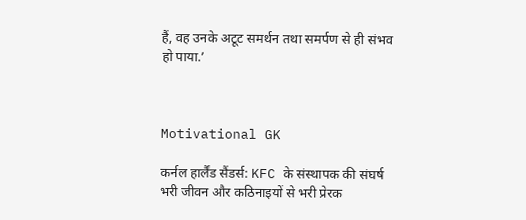हैं, वह उनके अटूट समर्थन तथा समर्पण से ही संभव हो पाया.’



Motivational GK

कर्नल हार्लैंड सैंडर्स: KFC के संस्थापक की संघर्ष भरी जीवन और कठिनाइयों से भरी प्रेरक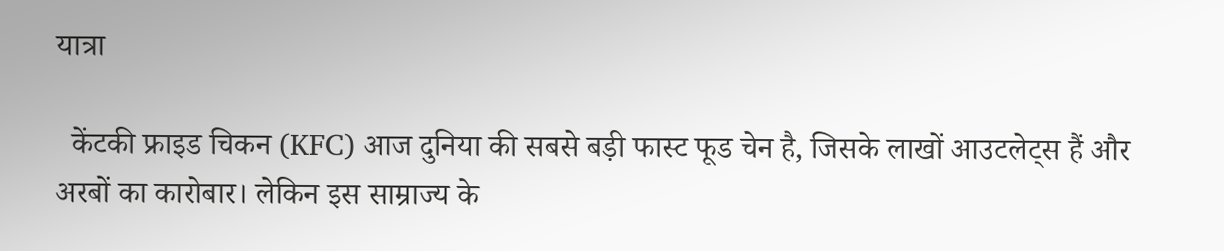यात्रा

  केंटकी फ्राइड चिकन (KFC) आज दुनिया की सबसे बड़ी फास्ट फूड चेन है, जिसके लाखों आउटलेट्स हैं और अरबों का कारोबार। लेकिन इस साम्राज्य के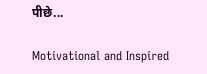पीछे...

Motivational and Inspired